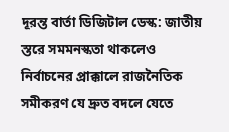দূরন্ত বার্তা ডিজিটাল ডেস্ক: জাতীয় স্তরে সমমনস্কতা থাকলেও নির্বাচনের প্রাক্কালে রাজনৈতিক সমীকরণ যে দ্রুত বদলে যেতে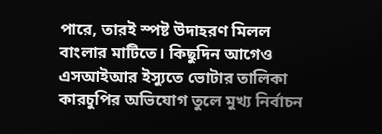পারে, তারই স্পষ্ট উদাহরণ মিলল বাংলার মাটিতে। কিছুদিন আগেও এসআইআর ইস্যুতে ভোটার তালিকা কারচুপির অভিযোগ তুলে মুখ্য নির্বাচন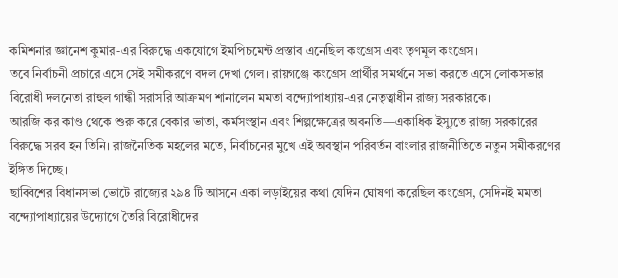কমিশনার জ্ঞানেশ কুমার-এর বিরুদ্ধে একযোগে ইমপিচমেন্ট প্রস্তাব এনেছিল কংগ্রেস এবং তৃণমূল কংগ্রেস।
তবে নির্বাচনী প্রচারে এসে সেই সমীকরণে বদল দেখা গেল। রায়গঞ্জে কংগ্রেস প্রার্থীর সমর্থনে সভা করতে এসে লোকসভার বিরোধী দলনেতা রাহুল গান্ধী সরাসরি আক্রমণ শানালেন মমতা বন্দ্যোপাধ্যায়-এর নেতৃত্বাধীন রাজ্য সরকারকে।
আরজি কর কাণ্ড থেকে শুরু করে বেকার ভাতা, কর্মসংস্থান এবং শিল্পক্ষেত্রের অবনতি—একাধিক ইস্যুতে রাজ্য সরকারের বিরুদ্ধে সরব হন তিনি। রাজনৈতিক মহলের মতে, নির্বাচনের মুখে এই অবস্থান পরিবর্তন বাংলার রাজনীতিতে নতুন সমীকরণের ইঙ্গিত দিচ্ছে।
ছাব্বিশের বিধানসভা ভোটে রাজ্যের ২৯৪ টি আসনে একা লড়াইয়ের কথা যেদিন ঘোষণা করেছিল কংগ্রেস, সেদিনই মমতা বন্দ্যোপাধ্যায়ের উদ্যোগে তৈরি বিরোধীদের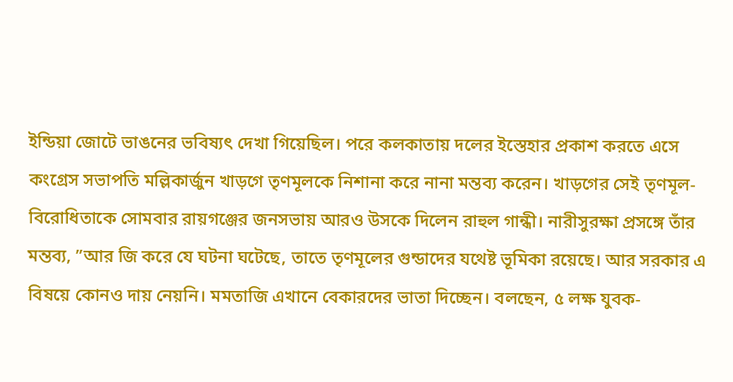ইন্ডিয়া জোটে ভাঙনের ভবিষ্যৎ দেখা গিয়েছিল। পরে কলকাতায় দলের ইস্তেহার প্রকাশ করতে এসে কংগ্রেস সভাপতি মল্লিকার্জুন খাড়গে তৃণমূলকে নিশানা করে নানা মন্তব্য করেন। খাড়গের সেই তৃণমূল-বিরোধিতাকে সোমবার রায়গঞ্জের জনসভায় আরও উসকে দিলেন রাহুল গান্ধী। নারীসুরক্ষা প্রসঙ্গে তাঁর মন্তব্য, ”আর জি করে যে ঘটনা ঘটেছে, তাতে তৃণমূলের গুন্ডাদের যথেষ্ট ভূমিকা রয়েছে। আর সরকার এ বিষয়ে কোনও দায় নেয়নি। মমতাজি এখানে বেকারদের ভাতা দিচ্ছেন। বলছেন, ৫ লক্ষ যুবক-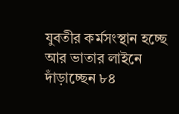যুবতীর কর্মসংস্থান হচ্ছে আর ভাতার লাইনে দাঁড়াচ্ছেন ৮৪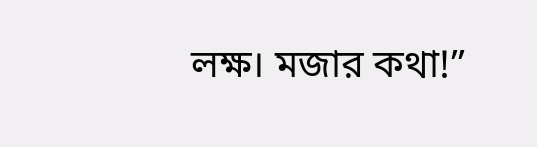লক্ষ। মজার কথা!”